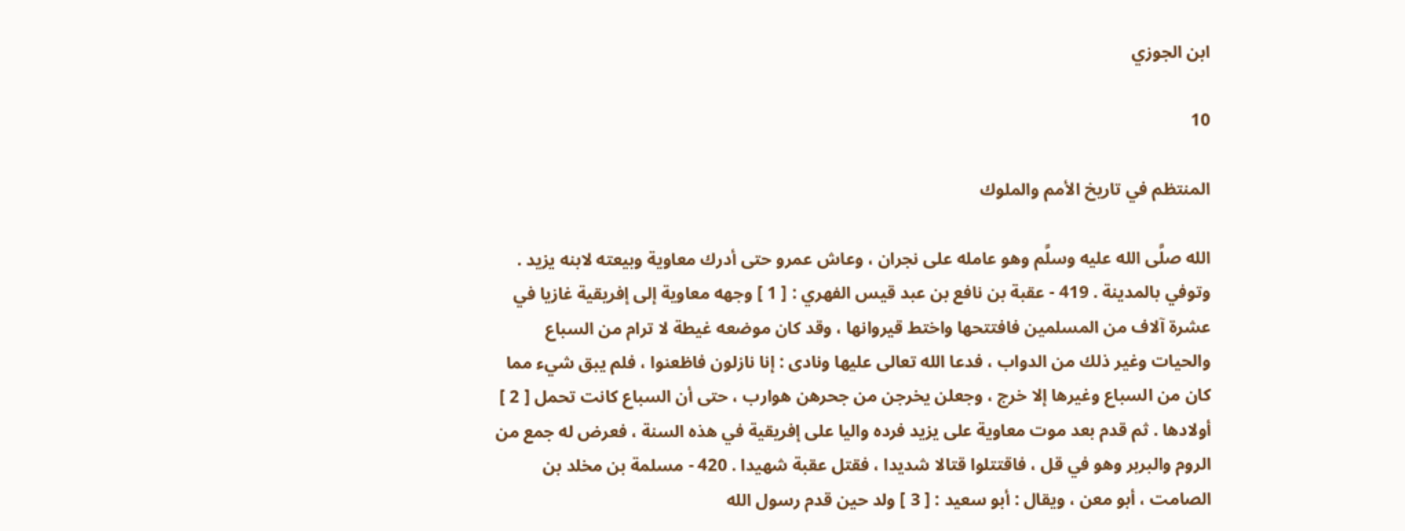ابن الجوزي

10

المنتظم في تاريخ الأمم والملوك

الله صلَّى الله عليه وسلَّم وهو عامله على نجران ، وعاش عمرو حتى أدرك معاوية وبيعته لابنه يزيد . وتوفي بالمدينة . 419 - عقبة بن نافع بن عبد قيس الفهري : [ 1 ] وجهه معاوية إلى إفريقية غازيا في عشرة آلاف من المسلمين فافتتحها واختط قيروانها ، وقد كان موضعه غيطة لا ترام من السباع والحيات وغير ذلك من الدواب ، فدعا الله تعالى عليها ونادى : إنا نازلون فاظعنوا ، فلم يبق شيء مما كان من السباع وغيرها إلا خرج ، وجعلن يخرجن من جحرهن هوارب ، حتى أن السباع كانت تحمل [ 2 ] أولادها . ثم قدم بعد موت معاوية على يزيد فرده واليا على إفريقية في هذه السنة ، فعرض له جمع من الروم والبربر وهو في قل ، فاقتتلوا قتالا شديدا ، فقتل عقبة شهيدا . 420 - مسلمة بن مخلد بن الصامت ، أبو معن ، ويقال : أبو سعيد : [ 3 ] ولد حين قدم رسول الله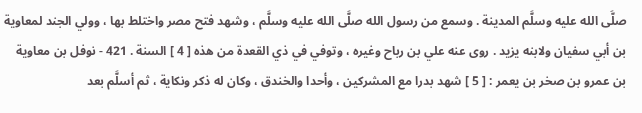صلَّى الله عليه وسلَّم المدينة . وسمع من رسول الله صلَّى الله عليه وسلَّم ، وشهد فتح مصر واختلط بها ، وولي الجند لمعاوية بن أبي سفيان ولابنه يزيد . روى عنه علي بن رباح وغيره ، وتوفي في ذي القعدة من هذه [ 4 ] السنة . 421 - نوفل بن معاوية بن عمرو بن صخر بن يعمر : [ 5 ] شهد بدرا مع المشركين ، وأحدا والخندق ، وكان له ذكر ونكاية ، ثم أسلَّم بعد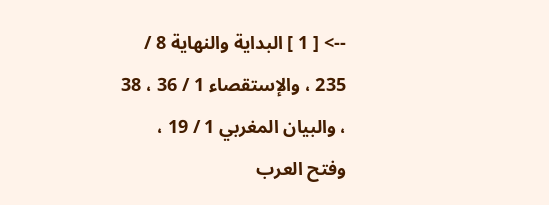--> [ 1 ] البداية والنهاية 8 / 235 ، والإستقصاء 1 / 36 ، 38 ، والبيان المغربي 1 / 19 ، وفتح العرب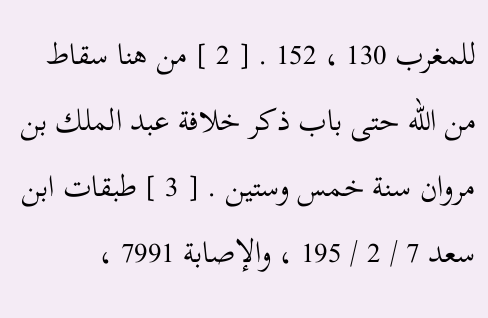للمغرب 130 ، 152 . [ 2 ] من هنا سقاط من الله حتى باب ذكر خلافة عبد الملك بن مروان سنة خمس وستين . [ 3 ] طبقات ابن سعد 7 / 2 / 195 ، والإصابة 7991 ،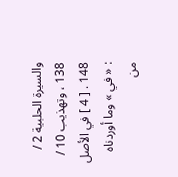والسيرة الحلبية 2 / 138 ، وتهذيب 10 / 148 . [ 4 ] في الأصل : « في » وما أوردناه من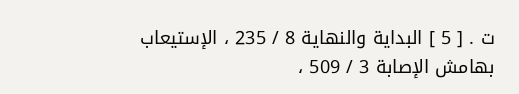ت . [ 5 ] البداية والنهاية 8 / 235 ، الإستيعاب بهامش الإصابة 3 / 509 ،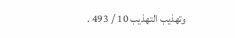وتهذيب التهذيب 10 / 493 .